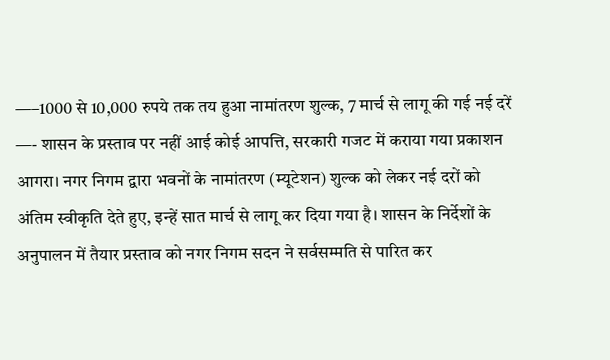—–1000 से 10,000 रुपये तक तय हुआ नामांतरण शुल्क, 7 मार्च से लागू की गई नई दरें
—- शासन के प्रस्ताव पर नहीं आई कोई आपत्ति, सरकारी गजट में कराया गया प्रकाशन
आगरा। नगर निगम द्वारा भवनों के नामांतरण (म्यूटेशन) शुल्क को लेकर नई दरों को अंतिम स्वीकृति देते हुए, इन्हें सात मार्च से लागू कर दिया गया है। शासन के निर्देशों के अनुपालन में तैयार प्रस्ताव को नगर निगम सदन ने सर्वसम्मति से पारित कर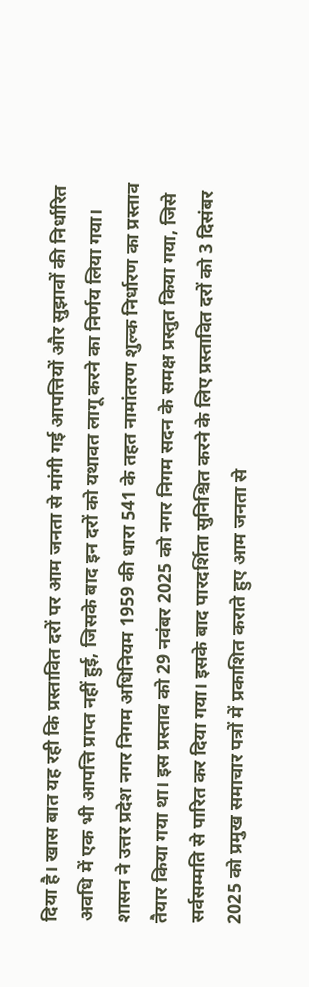दिया है। खास बात यह रही कि प्रस्तावित दरों पर आम जनता से मांगी गई आपत्तियों और सुझावों की निर्धारित अवधि में एक भी आपत्ति प्राप्त नहीं हुई, जिसके बाद इन दरों को यथावत लागू करने का निर्णय लिया गया।
शासन ने उत्तर प्रदेश नगर निगम अधिनियम 1959 की धारा 541 के तहत नामांतरण शुल्क निर्धारण का प्रस्ताव तैयार किया गया था। इस प्रस्ताव को 29 नवंबर 2025 को नगर निगम सदन के समक्ष प्रस्तुत किया गया, जिसे सर्वसम्मति से पारित कर दिया गया। इसके बाद पारदर्शिता सुनिश्चित करने के लिए प्रस्तावित दरों को 3 दिसंबर 2025 को प्रमुख समाचार पत्रों में प्रकाशित कराते हुए आम जनता से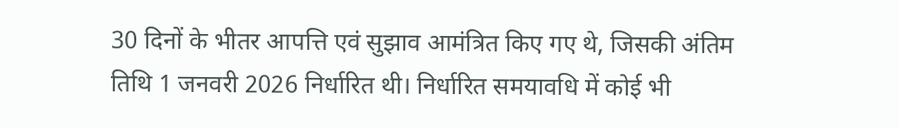30 दिनों के भीतर आपत्ति एवं सुझाव आमंत्रित किए गए थे, जिसकी अंतिम तिथि 1 जनवरी 2026 निर्धारित थी। निर्धारित समयावधि में कोई भी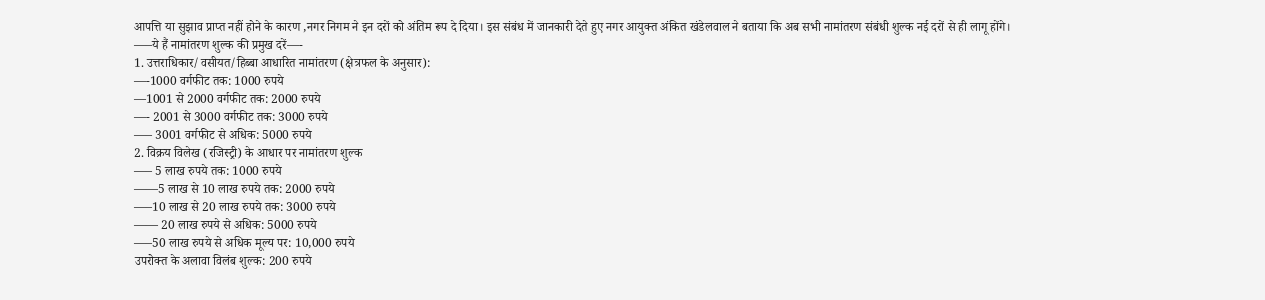आपत्ति या सुझाव प्राप्त नहीं होने के कारण ,नगर निगम ने इन दरों को अंतिम रूप दे दिया। इस संबंध में जानकारी देते हुए नगर आयुक्त अंकित खंडेलवाल ने बताया कि अब सभी नामांतरण संबंधी शुल्क नई दरों से ही लागू होंगे।
—–ये हैं नामांतरण शुल्क की प्रमुख दरें—-
1. उत्तराधिकार/वसीयत/हिब्बा आधारित नामांतरण (क्षेत्रफल के अनुसार):
—-1000 वर्गफीट तक: 1000 रुपये
—1001 से 2000 वर्गफीट तक: 2000 रुपये
—- 2001 से 3000 वर्गफीट तक: 3000 रुपये
—– 3001 वर्गफीट से अधिक: 5000 रुपये
2. विक्रय विलेख (रजिस्ट्री) के आधार पर नामांतरण शुल्क
—– 5 लाख रुपये तक: 1000 रुपये
——5 लाख से 10 लाख रुपये तक: 2000 रुपये
—–10 लाख से 20 लाख रुपये तक: 3000 रुपये
—— 20 लाख रुपये से अधिक: 5000 रुपये
—–50 लाख रुपये से अधिक मूल्य पर: 10,000 रुपये
उपरोक्त के अलावा विलंब शुल्क: 200 रुपये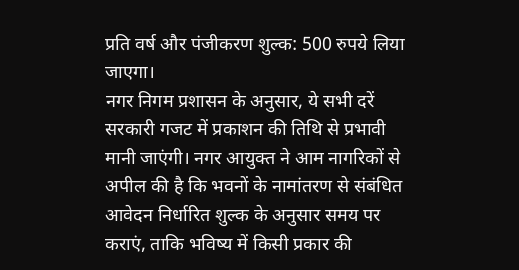प्रति वर्ष और पंजीकरण शुल्क: 500 रुपये लिया जाएगा।
नगर निगम प्रशासन के अनुसार, ये सभी दरें सरकारी गजट में प्रकाशन की तिथि से प्रभावी मानी जाएंगी। नगर आयुक्त ने आम नागरिकों से अपील की है कि भवनों के नामांतरण से संबंधित आवेदन निर्धारित शुल्क के अनुसार समय पर कराएं, ताकि भविष्य में किसी प्रकार की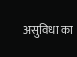असुविधा का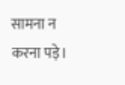सामना न करना पड़े।